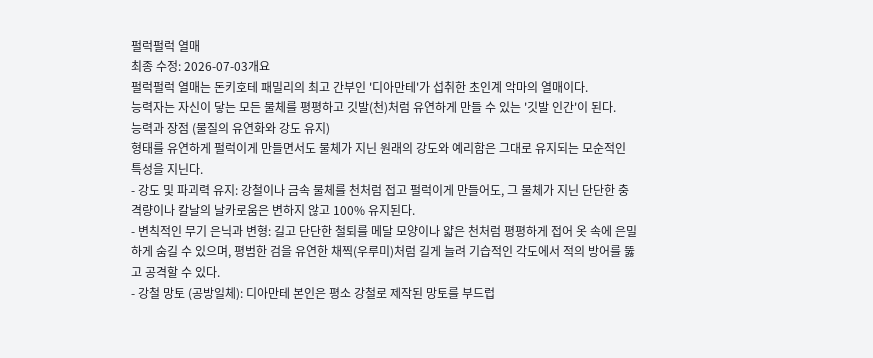펄럭펄럭 열매
최종 수정: 2026-07-03개요
펄럭펄럭 열매는 돈키호테 패밀리의 최고 간부인 '디아만테'가 섭취한 초인계 악마의 열매이다.
능력자는 자신이 닿는 모든 물체를 평평하고 깃발(천)처럼 유연하게 만들 수 있는 '깃발 인간'이 된다.
능력과 장점 (물질의 유연화와 강도 유지)
형태를 유연하게 펄럭이게 만들면서도 물체가 지닌 원래의 강도와 예리함은 그대로 유지되는 모순적인 특성을 지닌다.
- 강도 및 파괴력 유지: 강철이나 금속 물체를 천처럼 접고 펄럭이게 만들어도, 그 물체가 지닌 단단한 충격량이나 칼날의 날카로움은 변하지 않고 100% 유지된다.
- 변칙적인 무기 은닉과 변형: 길고 단단한 철퇴를 메달 모양이나 얇은 천처럼 평평하게 접어 옷 속에 은밀하게 숨길 수 있으며, 평범한 검을 유연한 채찍(우루미)처럼 길게 늘려 기습적인 각도에서 적의 방어를 뚫고 공격할 수 있다.
- 강철 망토 (공방일체): 디아만테 본인은 평소 강철로 제작된 망토를 부드럽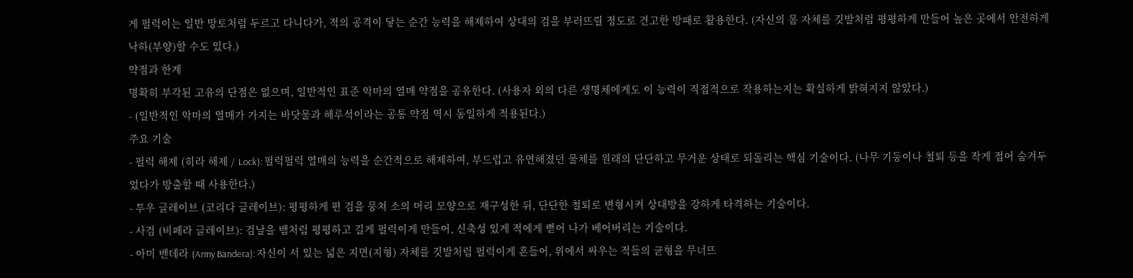게 펄럭이는 일반 망토처럼 두르고 다니다가, 적의 공격이 닿는 순간 능력을 해제하여 상대의 검을 부러뜨릴 정도로 견고한 방패로 활용한다. (자신의 몸 자체를 깃발처럼 평평하게 만들어 높은 곳에서 안전하게 낙하(부양)할 수도 있다.)
약점과 한계
명확히 부각된 고유의 단점은 없으며, 일반적인 표준 악마의 열매 약점을 공유한다. (사용자 외의 다른 생명체에게도 이 능력이 직접적으로 작용하는지는 확실하게 밝혀지지 않았다.)
- (일반적인 악마의 열매가 가지는 바닷물과 해루석이라는 공통 약점 역시 동일하게 적용된다.)
주요 기술
- 펄럭 해제 (히라 해제 / Lock): 펄럭펄럭 열매의 능력을 순간적으로 해제하여, 부드럽고 유연해졌던 물체를 원래의 단단하고 무거운 상태로 되돌리는 핵심 기술이다. (나무 기둥이나 철퇴 등을 작게 접어 숨겨두었다가 방출할 때 사용한다.)
- 투우 글레이브 (코리다 글레이브): 평평하게 편 검을 뭉쳐 소의 머리 모양으로 재구성한 뒤, 단단한 철퇴로 변형시켜 상대방을 강하게 타격하는 기술이다.
- 사검 (비페라 글레이브): 검날을 뱀처럼 평평하고 길게 펄럭이게 만들어, 신축성 있게 적에게 뻗어 나가 베어버리는 기술이다.
- 아미 밴데라 (Army Bandera): 자신이 서 있는 넓은 지면(지형) 자체를 깃발처럼 펄럭이게 흔들어, 위에서 싸우는 적들의 균형을 무너뜨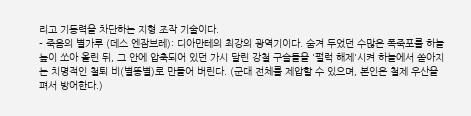리고 기동력을 차단하는 지형 조작 기술이다.
- 죽음의 별가루 (데스 엔잠브레): 디아만테의 최강의 광역기이다. 숨겨 두었던 수많은 폭죽포를 하늘 높이 쏘아 올린 뒤, 그 안에 압축되어 있던 가시 달린 강철 구슬들을 '펄럭 해제'시켜 하늘에서 쏟아지는 치명적인 철퇴 비(별똥별)로 만들어 버린다. (군대 전체를 제압할 수 있으며, 본인은 철제 우산을 펴서 방어한다.)